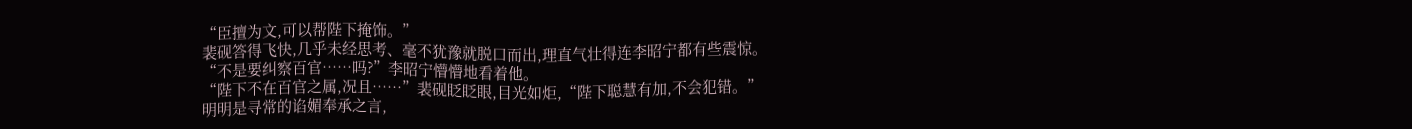“臣擅为文,可以帮陛下掩饰。”
裴砚答得飞快,几乎未经思考、毫不犹豫就脱口而出,理直气壮得连李昭宁都有些震惊。
“不是要纠察百官……吗?”李昭宁懵懵地看着他。
“陛下不在百官之属,况且……”裴砚眨眨眼,目光如炬,“陛下聪慧有加,不会犯错。”
明明是寻常的谄媚奉承之言,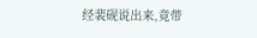经裴砚说出来,竟带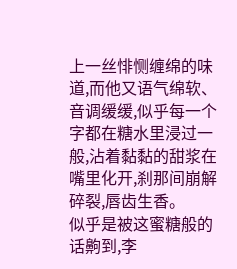上一丝悱恻缠绵的味道,而他又语气绵软、音调缓缓,似乎每一个字都在糖水里浸过一般,沾着黏黏的甜浆在嘴里化开,刹那间崩解碎裂,唇齿生香。
似乎是被这蜜糖般的话齁到,李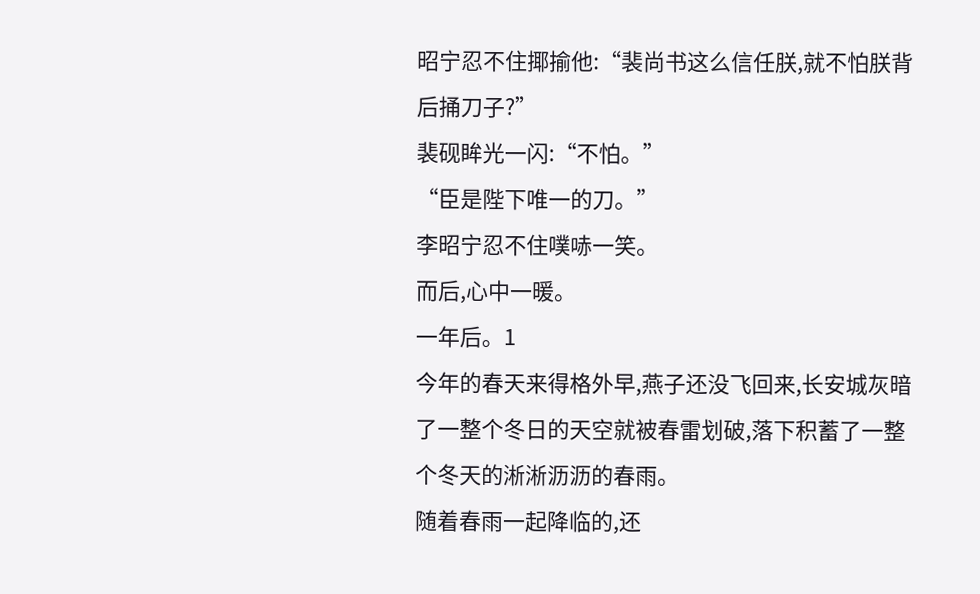昭宁忍不住揶揄他:“裴尚书这么信任朕,就不怕朕背后捅刀子?”
裴砚眸光一闪:“不怕。”
“臣是陛下唯一的刀。”
李昭宁忍不住噗哧一笑。
而后,心中一暖。
一年后。1
今年的春天来得格外早,燕子还没飞回来,长安城灰暗了一整个冬日的天空就被春雷划破,落下积蓄了一整个冬天的淅淅沥沥的春雨。
随着春雨一起降临的,还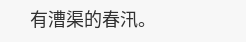有漕渠的春汛。